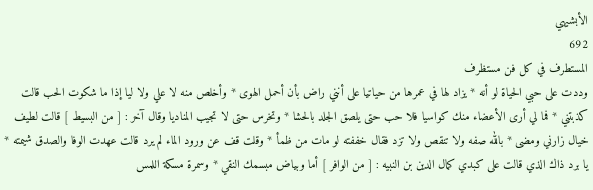الأبشيهي
692
المستطرف في كل فن مستظرف
وددت على حبي الحياة لو أنه * يزاد لها في عمرها من حياتيا على أنني راض بأن أحمل الهوى * وأخلص منه لا علي ولا ليا إذا ما شكوت الحب قالت كذبتني * فما لي أرى الأعضاء منك كواسيا فلا حب حتى يلصق الجلد بالحشا * وتخرس حتى لا تجيب المناديا وقال آخر : [ من البسيط ] قالت لطيف خيال زارني ومضى * بالله صفه ولا تنقص ولا تزد فقال خففته لو مات من ظمأ * وقلت قف عن ورود الماء لم يرد قالت عهدت الوفا والصدق شيمته * يا برد ذاك الذي قالت على كبدي كمال الدين بن النبيه : [ من الوافر ] أما وبياض مبسمك النقي * وسمرة مسكة اللمس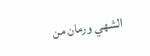الشهي ورمان من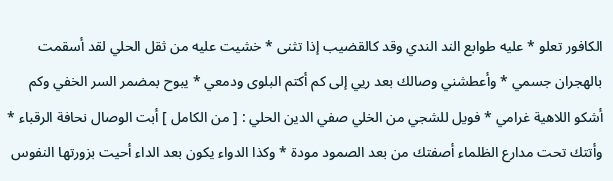الكافور تعلو * عليه طوابع الند الندي وقد كالقضيب إذا تثنى * خشيت عليه من ثقل الحلي لقد أسقمت بالهجران جسمي * وأعطشني وصالك بعد ريي إلى كم أكتم البلوى ودمعي * يبوح بمضمر السر الخفي وكم أشكو اللاهية غرامي * فويل للشجي من الخلي صفي الدين الحلي : [ من الكامل ] أبت الوصال نحافة الرقباء * وأتتك تحت مدارع الظلماء أصفتك من بعد الصمود مودة * وكذا الدواء يكون بعد الداء أحيت بزورتها النفوس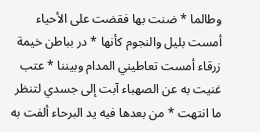وطالما * ضنت بها فقضت على الأحياء أمست بليل والنجوم كأنها * در بباطن خيمة زرقاء أمست تعاطيني المدام وبيننا * عتب غنيت به عن الصهباء آبت إلى جسدي لتنظر ما انتهت * من بعدها فيه يد البرحاء ألفت به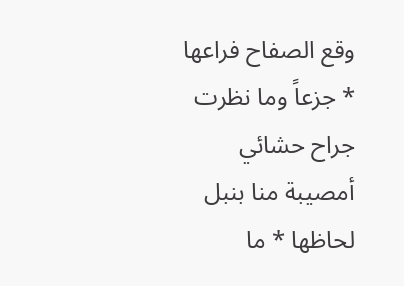وقع الصفاح فراعها * جزعاً وما نظرت جراح حشائي أمصيبة منا بنبل لحاظها * ما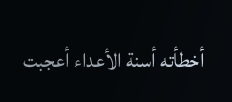أخطأته أسنة الأعداء أعجبت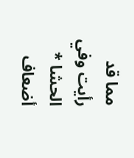مما قد رأيت وفي الحشا * أضعاف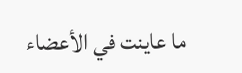ما عاينت في الأعضاء